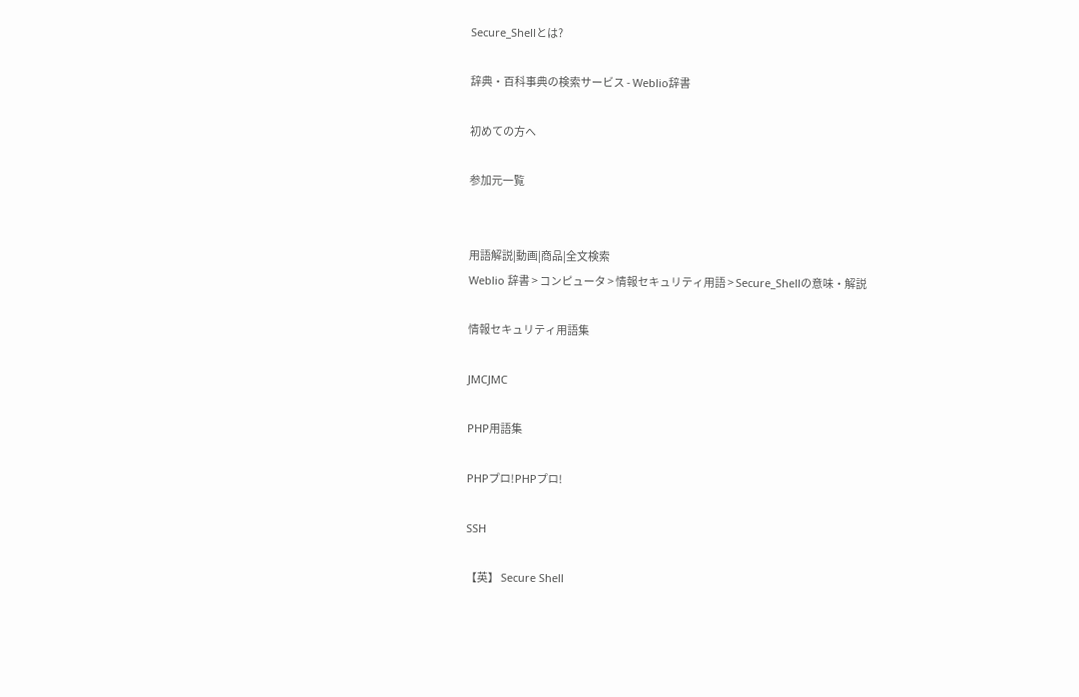Secure_Shellとは?

辞典・百科事典の検索サービス - Weblio辞書

初めての方へ

参加元一覧


用語解説|動画|商品|全文検索
Weblio 辞書 > コンピュータ > 情報セキュリティ用語 > Secure_Shellの意味・解説

情報セキュリティ用語集

JMCJMC

PHP用語集

PHPプロ!PHPプロ!

SSH

【英】 Secure Shell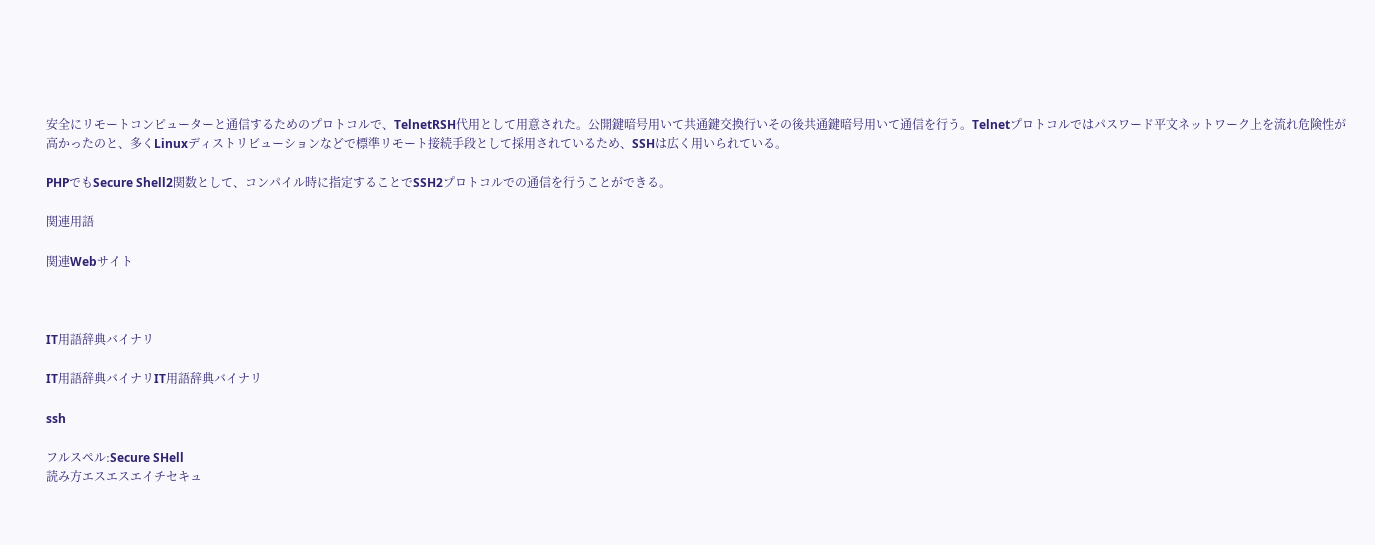安全にリモートコンピューターと通信するためのプロトコルで、TelnetRSH代用として用意された。公開鍵暗号用いて共通鍵交換行いその後共通鍵暗号用いて通信を行う。Telnetプロトコルではパスワード平文ネットワーク上を流れ危険性が高かったのと、多くLinuxディストリビューションなどで標準リモート接続手段として採用されているため、SSHは広く用いられている。

PHPでもSecure Shell2関数として、コンパイル時に指定することでSSH2プロトコルでの通信を行うことができる。

関連用語

関連Webサイト



IT用語辞典バイナリ

IT用語辞典バイナリIT用語辞典バイナリ

ssh

フルスペル:Secure SHell
読み方エスエスエイチセキュ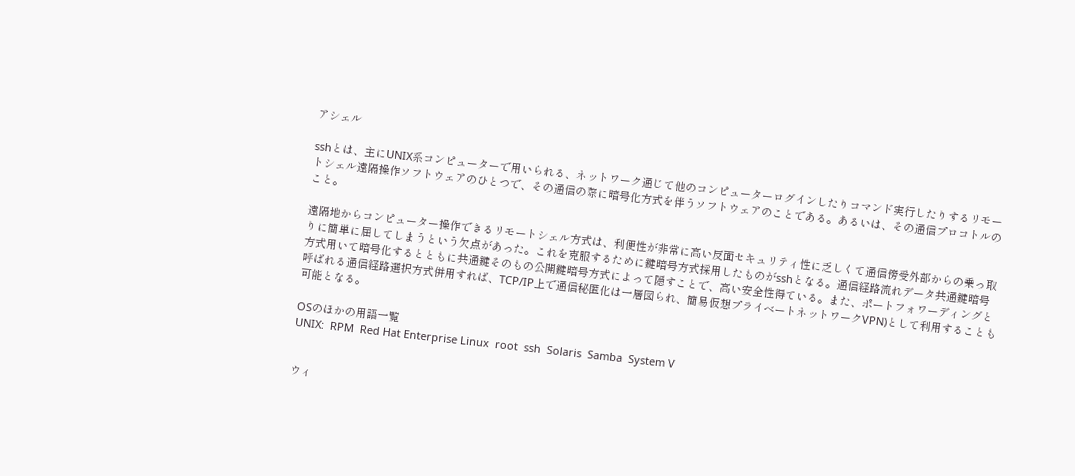アシェル

sshとは、主にUNIX系コンピューターで用いられる、ネットワーク通じて他のコンピューターログインしたりコマンド実行したりするリモートシェル遠隔操作ソフトウェアのひとつで、その通信の際に暗号化方式を伴うソフトウェアのことである。あるいは、その通信プロコトルのこと。

遠隔地からコンピューター操作できるリモートシェル方式は、利便性が非常に高い反面セキュリティ性に乏しくて通信傍受外部からの乗っ取りに簡単に屈してしまうという欠点があった。これを克服するために鍵暗号方式採用したものがsshとなる。通信経路流れデータ共通鍵暗号方式用いて暗号化するとともに共通鍵そのもの公開鍵暗号方式によって隠すことで、高い安全性得ている。また、ポートフォワーディングと呼ばれる通信経路選択方式併用すれば、TCP/IP上で通信秘匿化は一層図られ、簡易仮想プライベートネットワークVPN)として利用することも可能となる。

OSのほかの用語一覧
UNIX:  RPM  Red Hat Enterprise Linux  root  ssh  Solaris  Samba  System V


ウィ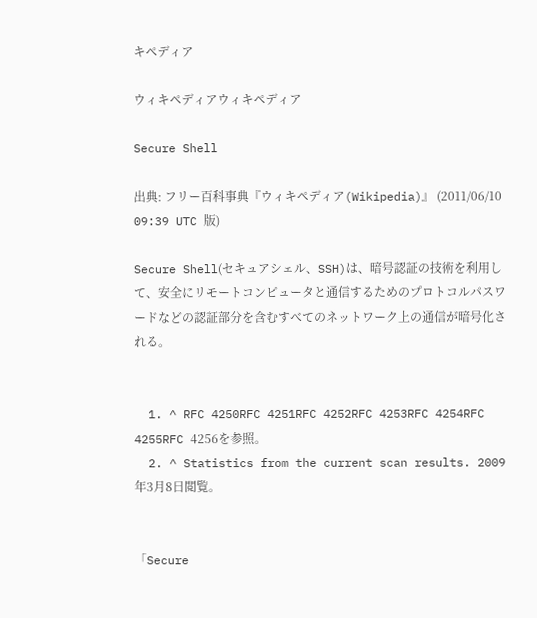キペディア

ウィキペディアウィキペディア

Secure Shell

出典: フリー百科事典『ウィキペディア(Wikipedia)』 (2011/06/10 09:39 UTC 版)

Secure Shell(セキュアシェル、SSH)は、暗号認証の技術を利用して、安全にリモートコンピュータと通信するためのプロトコルパスワードなどの認証部分を含むすべてのネットワーク上の通信が暗号化される。


  1. ^ RFC 4250RFC 4251RFC 4252RFC 4253RFC 4254RFC 4255RFC 4256を参照。
  2. ^ Statistics from the current scan results. 2009年3月8日閲覧。


「Secure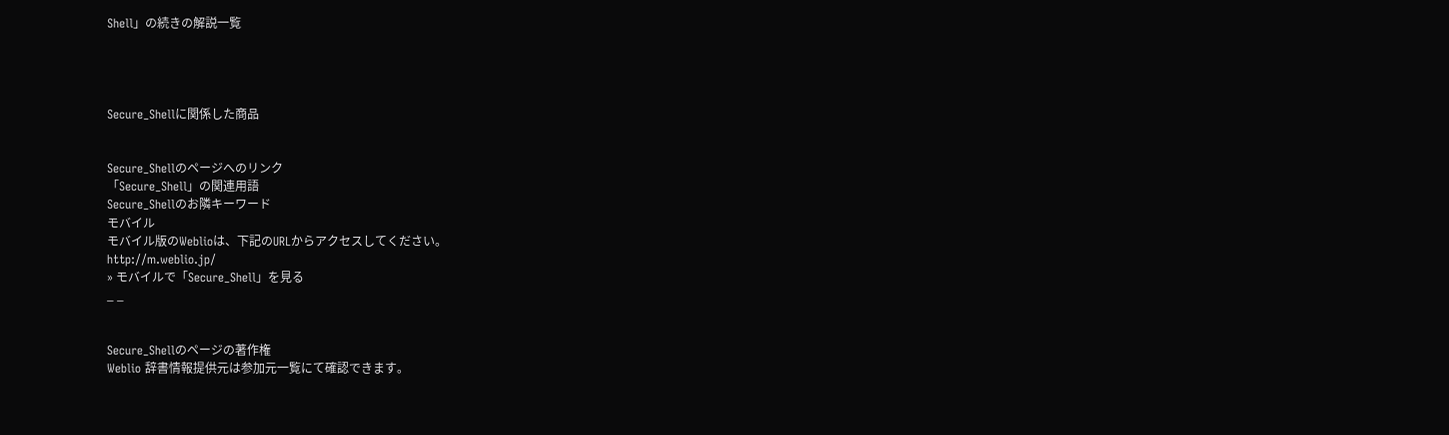Shell」の続きの解説一覧




Secure_Shellに関係した商品


Secure_Shellのページへのリンク
「Secure_Shell」の関連用語
Secure_Shellのお隣キーワード
モバイル
モバイル版のWeblioは、下記のURLからアクセスしてください。
http://m.weblio.jp/
» モバイルで「Secure_Shell」を見る
_ _


Secure_Shellのページの著作権
Weblio 辞書情報提供元は参加元一覧にて確認できます。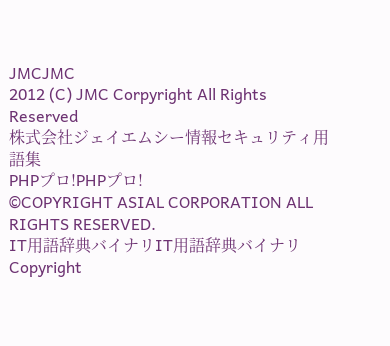JMCJMC
2012 (C) JMC Corpyright All Rights Reserved
株式会社ジェイエムシー情報セキュリティ用語集
PHPプロ!PHPプロ!
©COPYRIGHT ASIAL CORPORATION ALL RIGHTS RESERVED.
IT用語辞典バイナリIT用語辞典バイナリ
Copyright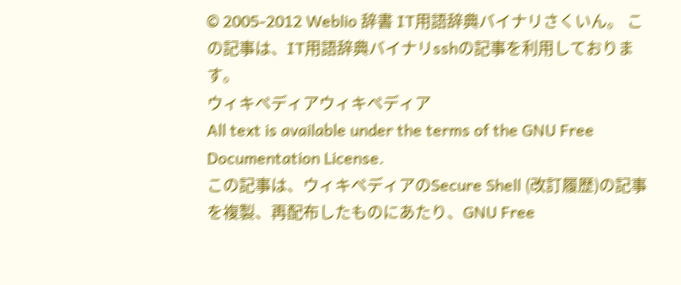© 2005-2012 Weblio 辞書 IT用語辞典バイナリさくいん。 この記事は、IT用語辞典バイナリsshの記事を利用しております。
ウィキペディアウィキペディア
All text is available under the terms of the GNU Free Documentation License.
この記事は、ウィキペディアのSecure Shell (改訂履歴)の記事を複製、再配布したものにあたり、GNU Free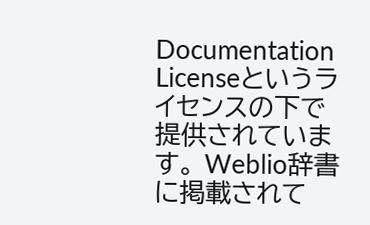Documentation Licenseというライセンスの下で提供されています。 Weblio辞書に掲載されて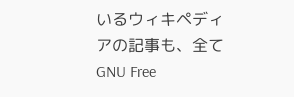いるウィキペディアの記事も、全てGNU Free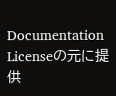Documentation Licenseの元に提供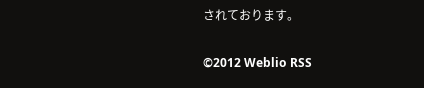されております。

©2012 Weblio RSS